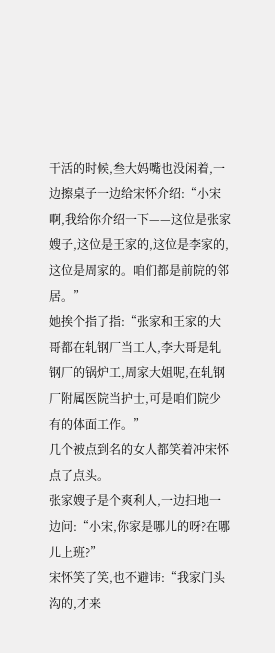干活的时候,叁大妈嘴也没闲着,一边擦桌子一边给宋怀介绍:“小宋啊,我给你介绍一下——这位是张家嫂子,这位是王家的,这位是李家的,这位是周家的。咱们都是前院的邻居。”
她挨个指了指:“张家和王家的大哥都在轧钢厂当工人,李大哥是轧钢厂的锅炉工,周家大姐呢,在轧钢厂附属医院当护士,可是咱们院少有的体面工作。”
几个被点到名的女人都笑着冲宋怀点了点头。
张家嫂子是个爽利人,一边扫地一边问:“小宋,你家是哪儿的呀?在哪儿上班?”
宋怀笑了笑,也不避讳:“我家门头沟的,才来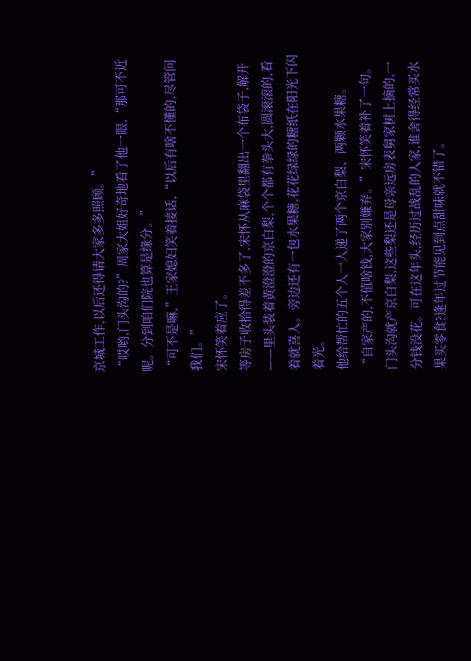京城工作,以后还得请大家多多照顾。”
“哎哟,门头沟的?”周家大姐好奇地看了他一眼,“那可不近呢。分到咱们院也算是缘分。”
“可不是嘛,”王家媳妇笑着接话,“以后有啥不懂的,尽管问我们。”
宋怀笑着应了。
等房子收拾得差不多了,宋怀从麻袋里翻出一个布袋子,解开——里头装着黄澄澄的京白梨,个个都有拳头大,圆滚滚的,看着就喜人。旁边还有一包水果糖,花花绿绿的糖纸在阳光下闪着光。
他给帮忙的五个人一人递了两个京白梨、两颗水果糖。
“自家产的,不值啥钱,大家别嫌弃。”宋怀笑着补了一句。
门头沟就产京白梨,这些梨还是母亲远房表舅家树上摘的,一分钱没花。可在这年头,经历过战乱的人家,谁舍得经常买水果买零食?逢年过节能见到点甜味就不错了。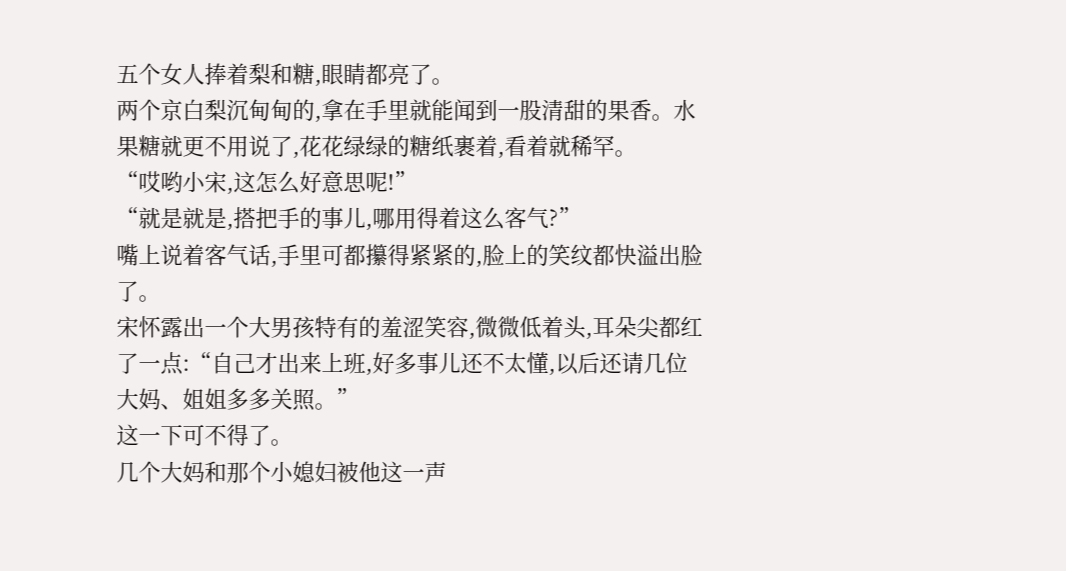五个女人捧着梨和糖,眼睛都亮了。
两个京白梨沉甸甸的,拿在手里就能闻到一股清甜的果香。水果糖就更不用说了,花花绿绿的糖纸裹着,看着就稀罕。
“哎哟小宋,这怎么好意思呢!”
“就是就是,搭把手的事儿,哪用得着这么客气?”
嘴上说着客气话,手里可都攥得紧紧的,脸上的笑纹都快溢出脸了。
宋怀露出一个大男孩特有的羞涩笑容,微微低着头,耳朵尖都红了一点:“自己才出来上班,好多事儿还不太懂,以后还请几位大妈、姐姐多多关照。”
这一下可不得了。
几个大妈和那个小媳妇被他这一声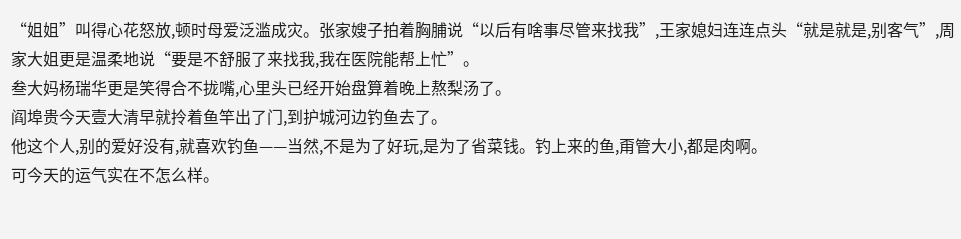“姐姐”叫得心花怒放,顿时母爱泛滥成灾。张家嫂子拍着胸脯说“以后有啥事尽管来找我”,王家媳妇连连点头“就是就是,别客气”,周家大姐更是温柔地说“要是不舒服了来找我,我在医院能帮上忙”。
叁大妈杨瑞华更是笑得合不拢嘴,心里头已经开始盘算着晚上熬梨汤了。
阎埠贵今天壹大清早就拎着鱼竿出了门,到护城河边钓鱼去了。
他这个人,别的爱好没有,就喜欢钓鱼——当然,不是为了好玩,是为了省菜钱。钓上来的鱼,甭管大小,都是肉啊。
可今天的运气实在不怎么样。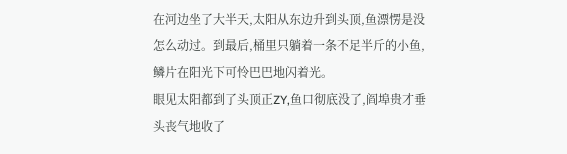在河边坐了大半天,太阳从东边升到头顶,鱼漂愣是没怎么动过。到最后,桶里只躺着一条不足半斤的小鱼,鳞片在阳光下可怜巴巴地闪着光。
眼见太阳都到了头顶正ZY,鱼口彻底没了,阎埠贵才垂头丧气地收了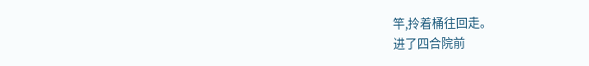竿,拎着桶往回走。
进了四合院前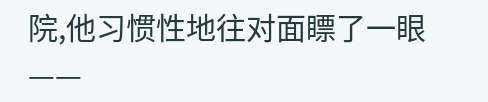院,他习惯性地往对面瞟了一眼——